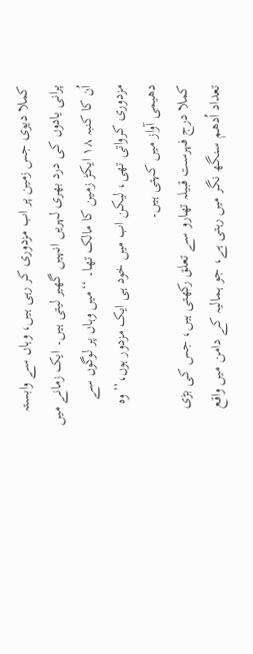کملا دیوی جس زمین پر اب مزدوری کر رہی ہیں، وہاں سے وابستہ پرانی یادوں کی درد بھری لہریں انہیں گھیر لیتی ہیں۔ ایک زمانے میں اُن کا کنبہ ۱۸ ایکڑ زمین کا مالک تھا۔ ‘‘میں وہاں پر لوگوں سے مزدوری کرواتی تھی، لیکن اب میں خود ہی ایک مزدور ہوں،’’ وہ دھیمی آواز میں کہتی ہیں۔
کملا درج فہرست قبیلہ تھارو سے تعلق رکھتی ہیں، جس کی بڑی تعداد اُدھم سنگھ نگر میں رہتی ہے، جو ہمالیہ کے دامن میں واقع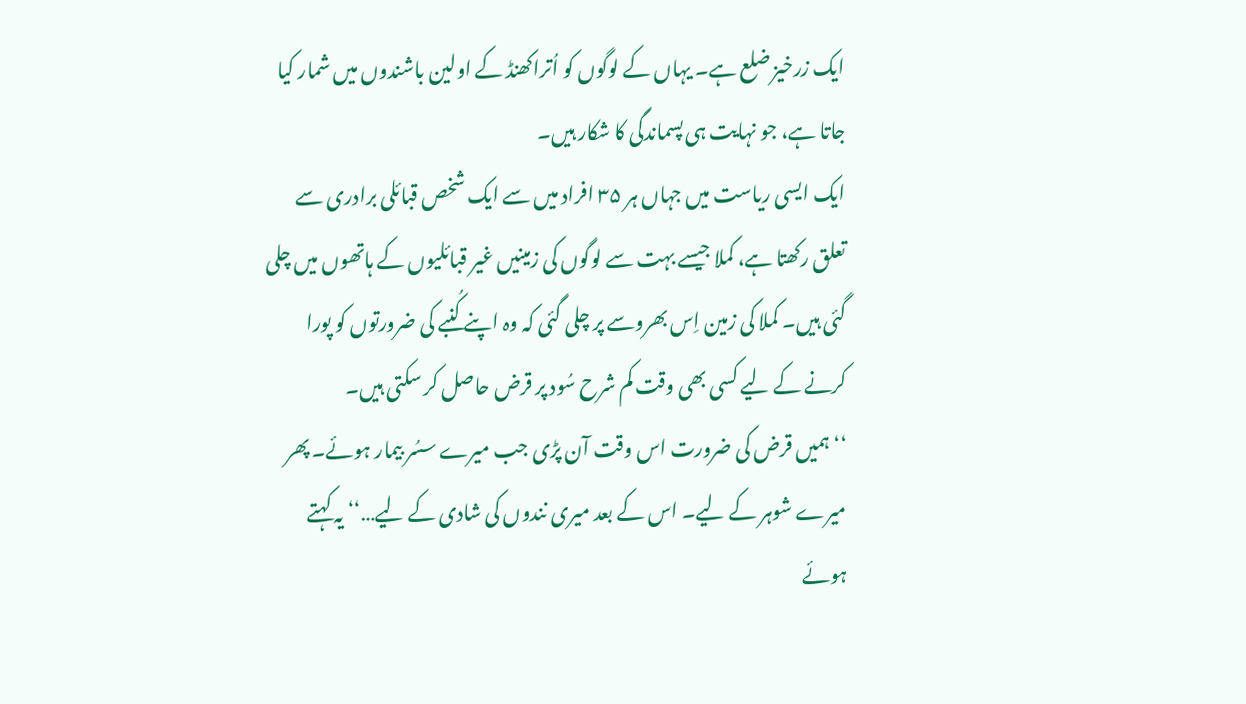ایک زرخیز ضلع ہے۔ یہاں کے لوگوں کو اُتراکھنڈ کے اولین باشندوں میں شمار کیا جاتا ہے، جو نہایت ہی پسماندگی کا شکار ہیں۔
ایک ایسی ریاست میں جہاں ہر ۳۵ افراد میں سے ایک شخص قبائلی برادری سے تعلق رکھتا ہے، کملا جیسے بہت سے لوگوں کی زمینیں غیر قبائلیوں کے ہاتھوں میں چلی گئی ہیں۔ کملا کی زمین اِس بھروسے پر چلی گئی کہ وہ اپنے کُنبے کی ضرورتوں کو پورا کرنے کے لیے کسی بھی وقت کم شرح سُود پر قرض حاصل کر سکتی ہیں۔
‘‘ہمیں قرض کی ضرورت اس وقت آن پڑی جب میرے سسُر بیمار ہوئے۔ پھر میرے شوہر کے لیے۔ اس کے بعد میری نندوں کی شادی کے لیے…‘‘ یہ کہتے ہوئے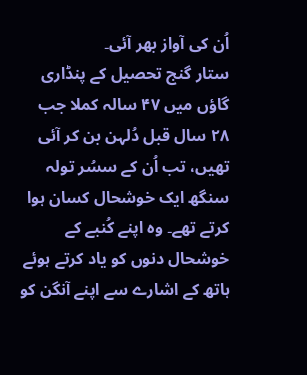اُن کی آواز بھر آئی۔
ستار گنج تحصیل کے پنڈاری گاؤں میں ۴۷ سالہ کملا جب ۲۸ سال قبل دُلہن بن کر آئی تھیں، تب اُن کے سسُر تولہ سنگھ ایک خوشحال کسان ہوا کرتے تھے۔ وہ اپنے کُنبے کے خوشحال دنوں کو یاد کرتے ہوئے ہاتھ کے اشارے سے اپنے آنگن کو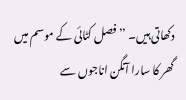دکھاتی ہیں۔ ’’فصل کٹائی کے موسم میں گھر کا سارا آنگن اناجوں سے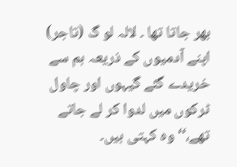بھر جاتا تھا ۔ لالہ لو گ (تاجر) اپنے آدمیوں کے ذریعہ ہم سے خریدے گئے گیہوں اور چاول ٹرکوں میں لدوا کر لے جاتے تھے،‘‘ وہ کہتی ہیں۔